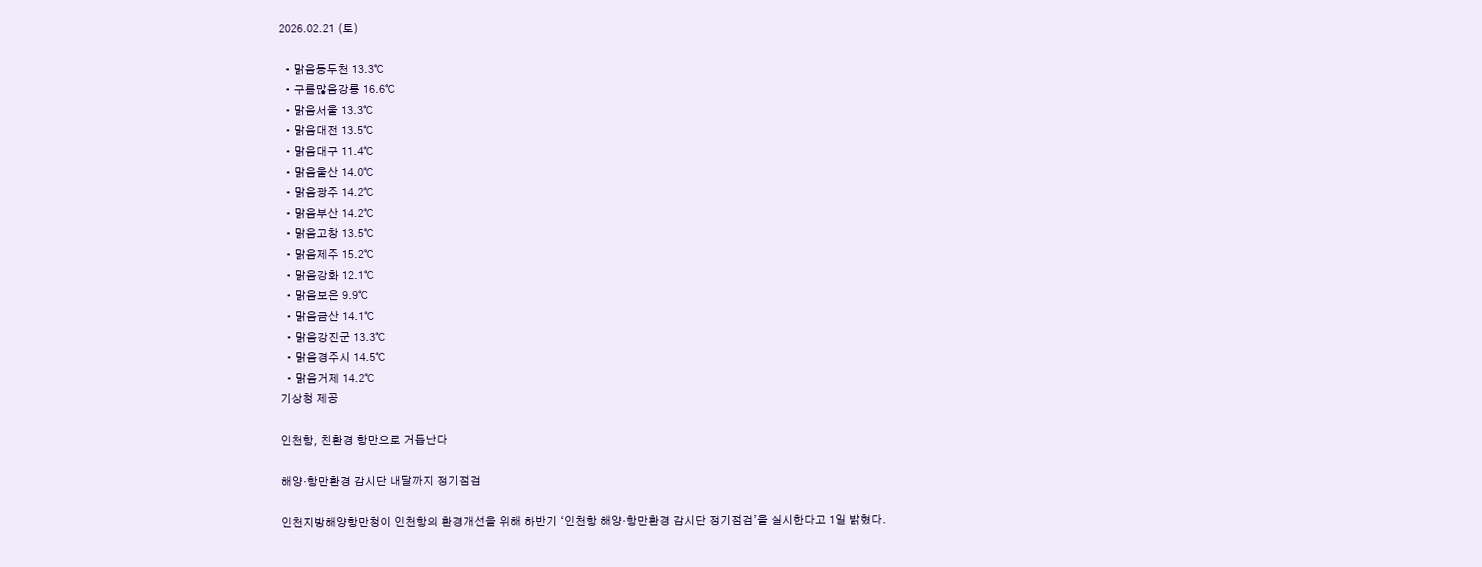2026.02.21 (토)

  • 맑음동두천 13.3℃
  • 구름많음강릉 16.6℃
  • 맑음서울 13.3℃
  • 맑음대전 13.5℃
  • 맑음대구 11.4℃
  • 맑음울산 14.0℃
  • 맑음광주 14.2℃
  • 맑음부산 14.2℃
  • 맑음고창 13.5℃
  • 맑음제주 15.2℃
  • 맑음강화 12.1℃
  • 맑음보은 9.9℃
  • 맑음금산 14.1℃
  • 맑음강진군 13.3℃
  • 맑음경주시 14.5℃
  • 맑음거제 14.2℃
기상청 제공

인천항, 친환경 항만으로 거듭난다

해양·항만환경 감시단 내달까지 정기점검

인천지방해양항만청이 인천항의 환경개선을 위해 하반기 ‘인천항 해양·항만환경 감시단 정기점검’을 실시한다고 1일 밝혔다.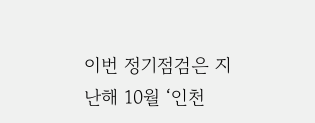이번 정기점검은 지난해 10월 ‘인천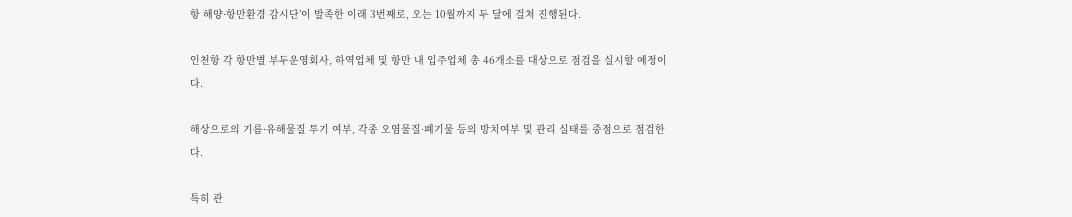항 해양·항만환경 감시단’이 발족한 이래 3번째로, 오는 10월까지 두 달에 걸쳐 진행된다.

인천항 각 항만별 부두운영회사, 하역업체 및 항만 내 입주업체 총 46개소를 대상으로 점검을 실시할 예정이다.

해상으로의 기름·유해물질 투기 여부, 각종 오염물질·폐기물 등의 방치여부 및 관리 실태를 중점으로 점검한다.

특히 관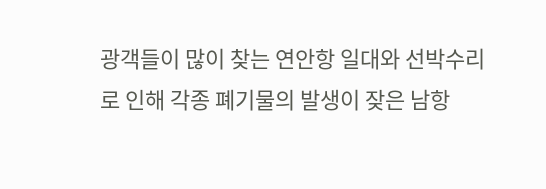광객들이 많이 찾는 연안항 일대와 선박수리로 인해 각종 폐기물의 발생이 잦은 남항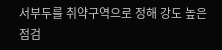서부두를 취약구역으로 정해 강도 높은 점검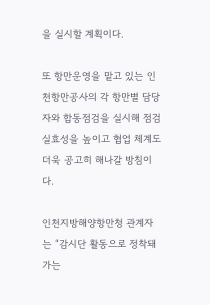을 실시할 계획이다.

또 항만운영을 맡고 있는 인천항만공사의 각 항만별 담당자와 합동점검을 실시해 점검 실효성을 높이고 협업 체계도 더욱 공고히 해나갈 방침이다.

인천지방해양항만청 관계자는 “감시단 활동으로 정착돼 가는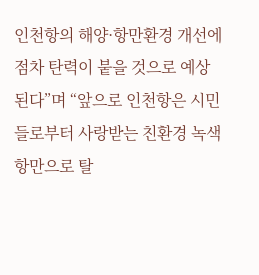인천항의 해양·항만환경 개선에 점차 탄력이 붙을 것으로 예상된다”며 “앞으로 인천항은 시민들로부터 사랑받는 친환경 녹색항만으로 탈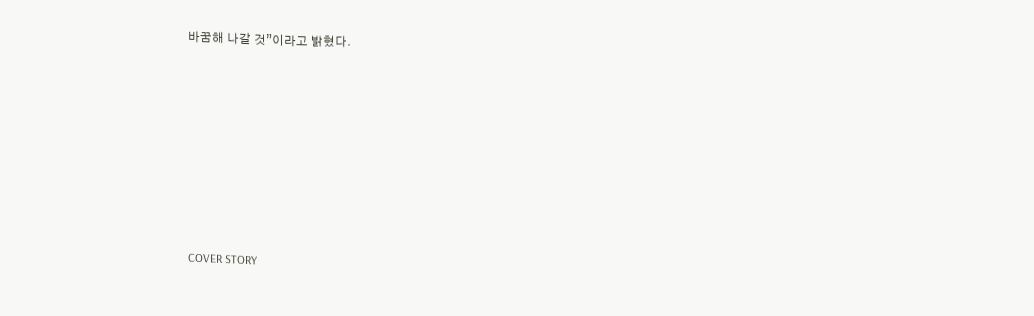바꿈해 나갈 것”이라고 밝혔다.








COVER STORY